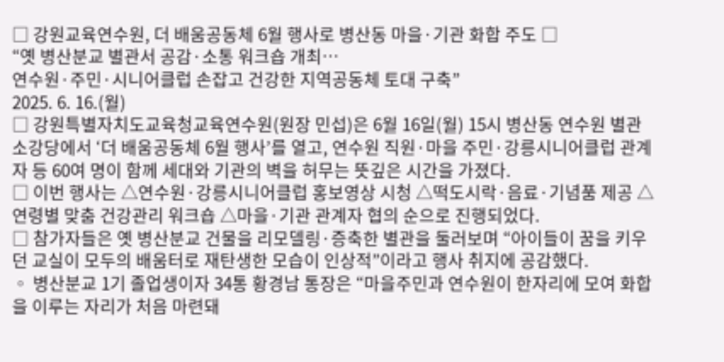□ 강원교육연수원, 더 배움공동체 6월 행사로 병산동 마을·기관 화합 주도 □
“옛 병산분교 별관서 공감·소통 워크숍 개최…
연수원·주민·시니어클럽 손잡고 건강한 지역공동체 토대 구축”
2025. 6. 16.(월)
□ 강원특별자치도교육청교육연수원(원장 민섭)은 6월 16일(월) 15시 병산동 연수원 별관 소강당에서 ‘더 배움공동체 6월 행사’를 열고, 연수원 직원·마을 주민·강릉시니어클럽 관계자 등 60여 명이 함께 세대와 기관의 벽을 허무는 뜻깊은 시간을 가졌다.
□ 이번 행사는 △연수원·강릉시니어클럽 홍보영상 시청 △떡도시락·음료·기념품 제공 △연령별 맞춤 건강관리 워크숍 △마을·기관 관계자 협의 순으로 진행되었다.
□ 참가자들은 옛 병산분교 건물을 리모델링·증축한 별관을 둘러보며 “아이들이 꿈을 키우던 교실이 모두의 배움터로 재탄생한 모습이 인상적”이라고 행사 취지에 공감했다.
◦ 병산분교 1기 졸업생이자 34통 황경남 통장은 “마을주민과 연수원이 한자리에 모여 화합을 이루는 자리가 처음 마련돼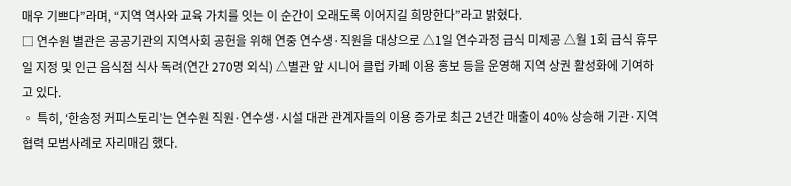매우 기쁘다”라며, “지역 역사와 교육 가치를 잇는 이 순간이 오래도록 이어지길 희망한다”라고 밝혔다.
□ 연수원 별관은 공공기관의 지역사회 공헌을 위해 연중 연수생·직원을 대상으로 △1일 연수과정 급식 미제공 △월 1회 급식 휴무일 지정 및 인근 음식점 식사 독려(연간 270명 외식) △별관 앞 시니어 클럽 카페 이용 홍보 등을 운영해 지역 상권 활성화에 기여하고 있다.
◦ 특히, ‘한송정 커피스토리’는 연수원 직원·연수생·시설 대관 관계자들의 이용 증가로 최근 2년간 매출이 40% 상승해 기관·지역 협력 모범사례로 자리매김 했다.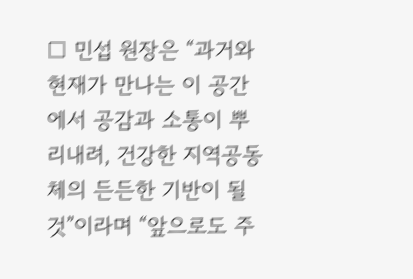□ 민섭 원장은 “과거와 현재가 만나는 이 공간에서 공감과 소통이 뿌리내려, 건강한 지역공동체의 든든한 기반이 될 것”이라며 “앞으로도 주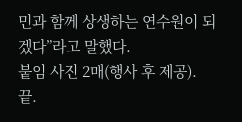민과 함께 상생하는 연수원이 되겠다”라고 말했다.
붙임 사진 2매(행사 후 제공). 끝.